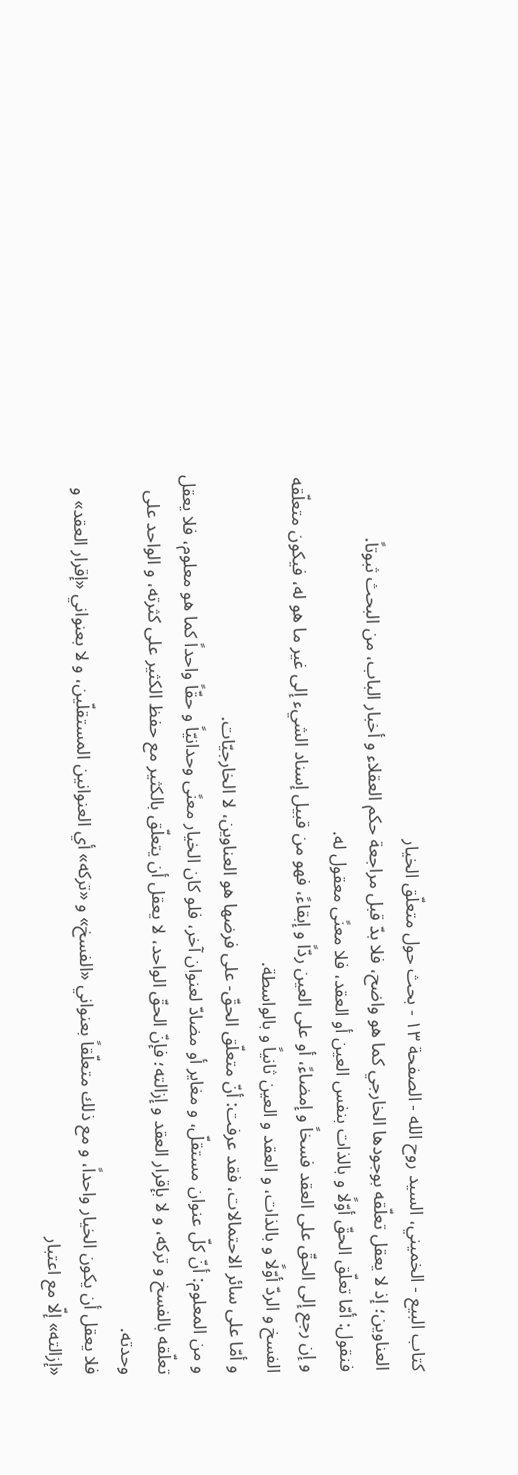كتاب البيع - الخميني، السيد روح الله - الصفحة ١٣ - بحث حول متعلّق الخيار
العناوين؛ إذ لا يعقل تعلّقه بوجودها الخارجي كما هو واضح، فلا بدّ قبل مراجعة حكم العقلاء و أخبار الباب، من البحث ثبوتاً.
فنقول: أمّا تعلّق الحقّ أوّلًا و بالذات بنفس العين أو العقد، فلا معنًى معقول له.
و إن رجع إلى الحقّ على العقد فسخاً و إمضاءً، أو على العين ردّاً و إبقاءً، فهو من قبيل إسناد الشيء إلى غير ما هو له، فيكون متعلّقه الفسخ و الردّ أوّلًا و بالذات، و العقد و العين ثانياً و بالواسطة.
و أمّا على سائر الاحتمالات، فقد عرفت: أنّ متعلّق الحقّ- على فرضها هو العناوين، لا الخارجيّات.
و من المعلوم: أنّ كلّ عنوان مستقلّ، و مغاير أو مضادّ لعنوان آخر، فلو كان الخيار معنًى وحدانيّاً و حقّاً واحداً كما هو معلوم، فلا يعقل تعلّقه بالفسخ و تركه، و لا بإقرار العقد و إزالته؛ فإنّ الحقّ الواحد، لا يعقل أن يتعلّق بالكثير مع حفظ الكثير على كثرته، و الواحد على وحدته.
فلا يعقل أن يكون الخيار واحداً، و مع ذلك متعلّقاً بعنواني «الفسخ» و «تركه» أي العنوانين المستقلّين، و لا بعنواني «إقرار العقد» و «إزالته» إلّا مع اعتبار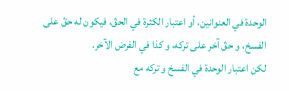الوحدة في العنوانين، أو اعتبار الكثرة في الحقّ، فيكون له حقّ على الفسخ، و حقّ آخر على تركه، و كذا في الفرض الآخر.
لكن اعتبار الوحدة في الفسخ و تركه مع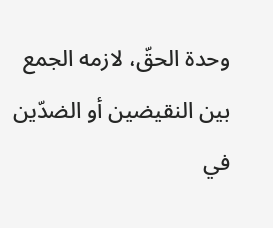وحدة الحقّ، لازمه الجمع بين النقيضين أو الضدّين في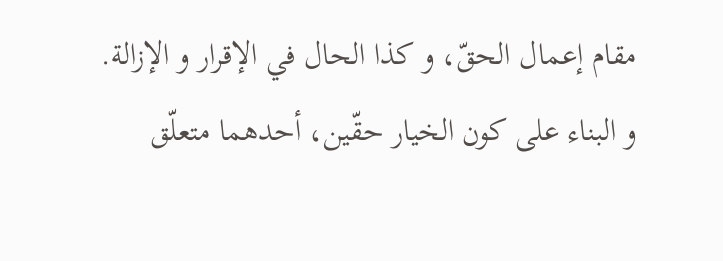مقام إعمال الحقّ، و كذا الحال في الإقرار و الإزالة.
و البناء على كون الخيار حقّين، أحدهما متعلّق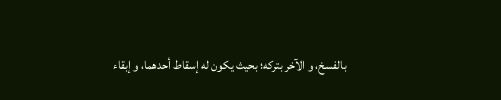بالفسخ، و الآخر بتركه؛ بحيث يكون له إسقاط أحدهما، و إبقاء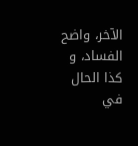الآخر، واضح الفساد، و كذا الحال في